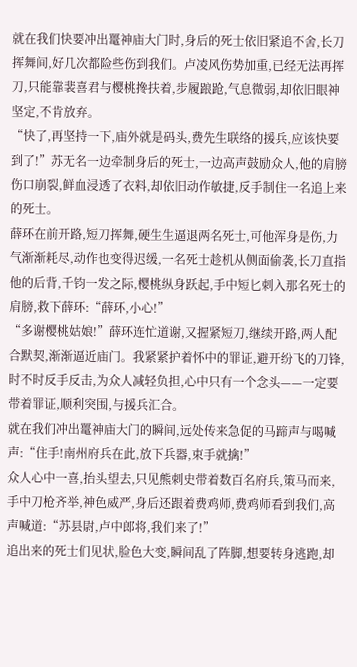就在我们快要冲出鼍神庙大门时,身后的死士依旧紧追不舍,长刀挥舞间,好几次都险些伤到我们。卢凌风伤势加重,已经无法再挥刀,只能靠裴喜君与樱桃搀扶着,步履踉跄,气息微弱,却依旧眼神坚定,不肯放弃。
“快了,再坚持一下,庙外就是码头,费先生联络的援兵,应该快要到了!”苏无名一边牵制身后的死士,一边高声鼓励众人,他的肩膀伤口崩裂,鲜血浸透了衣料,却依旧动作敏捷,反手制住一名追上来的死士。
薛环在前开路,短刀挥舞,硬生生逼退两名死士,可他浑身是伤,力气渐渐耗尽,动作也变得迟缓,一名死士趁机从侧面偷袭,长刀直指他的后背,千钧一发之际,樱桃纵身跃起,手中短匕刺入那名死士的肩膀,救下薛环:“薛环,小心!”
“多谢樱桃姑娘!”薛环连忙道谢,又握紧短刀,继续开路,两人配合默契,渐渐逼近庙门。我紧紧护着怀中的罪证,避开纷飞的刀锋,时不时反手反击,为众人减轻负担,心中只有一个念头——一定要带着罪证,顺利突围,与援兵汇合。
就在我们冲出鼍神庙大门的瞬间,远处传来急促的马蹄声与喝喊声:“住手!南州府兵在此,放下兵器,束手就擒!”
众人心中一喜,抬头望去,只见熊刺史带着数百名府兵,策马而来,手中刀枪齐举,神色威严,身后还跟着费鸡师,费鸡师看到我们,高声喊道:“苏县尉,卢中郎将,我们来了!”
追出来的死士们见状,脸色大变,瞬间乱了阵脚,想要转身逃跑,却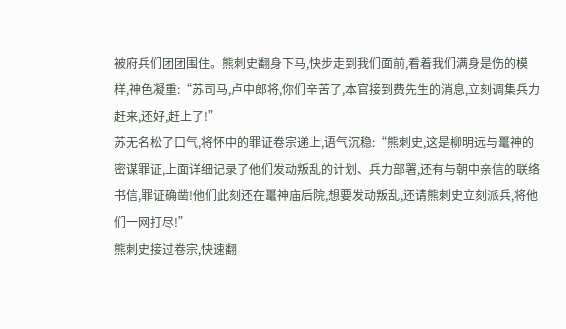被府兵们团团围住。熊刺史翻身下马,快步走到我们面前,看着我们满身是伤的模样,神色凝重:“苏司马,卢中郎将,你们辛苦了,本官接到费先生的消息,立刻调集兵力赶来,还好,赶上了!”
苏无名松了口气,将怀中的罪证卷宗递上,语气沉稳:“熊刺史,这是柳明远与鼍神的密谋罪证,上面详细记录了他们发动叛乱的计划、兵力部署,还有与朝中亲信的联络书信,罪证确凿!他们此刻还在鼍神庙后院,想要发动叛乱,还请熊刺史立刻派兵,将他们一网打尽!”
熊刺史接过卷宗,快速翻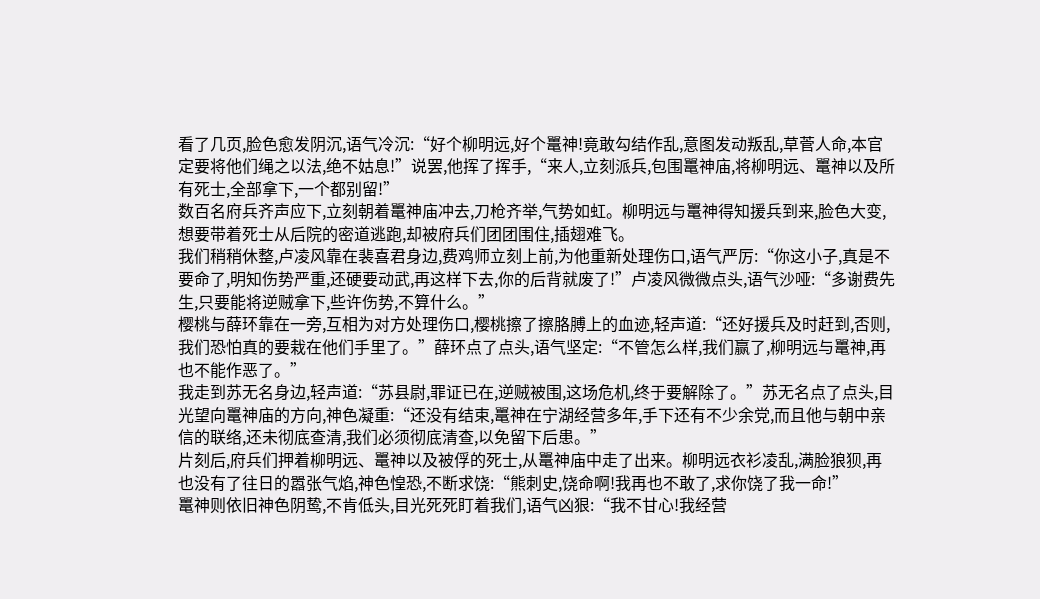看了几页,脸色愈发阴沉,语气冷沉:“好个柳明远,好个鼍神!竟敢勾结作乱,意图发动叛乱,草菅人命,本官定要将他们绳之以法,绝不姑息!”说罢,他挥了挥手,“来人,立刻派兵,包围鼍神庙,将柳明远、鼍神以及所有死士,全部拿下,一个都别留!”
数百名府兵齐声应下,立刻朝着鼍神庙冲去,刀枪齐举,气势如虹。柳明远与鼍神得知援兵到来,脸色大变,想要带着死士从后院的密道逃跑,却被府兵们团团围住,插翅难飞。
我们稍稍休整,卢凌风靠在裴喜君身边,费鸡师立刻上前,为他重新处理伤口,语气严厉:“你这小子,真是不要命了,明知伤势严重,还硬要动武,再这样下去,你的后背就废了!”卢凌风微微点头,语气沙哑:“多谢费先生,只要能将逆贼拿下,些许伤势,不算什么。”
樱桃与薛环靠在一旁,互相为对方处理伤口,樱桃擦了擦胳膊上的血迹,轻声道:“还好援兵及时赶到,否则,我们恐怕真的要栽在他们手里了。”薛环点了点头,语气坚定:“不管怎么样,我们赢了,柳明远与鼍神,再也不能作恶了。”
我走到苏无名身边,轻声道:“苏县尉,罪证已在,逆贼被围,这场危机,终于要解除了。”苏无名点了点头,目光望向鼍神庙的方向,神色凝重:“还没有结束,鼍神在宁湖经营多年,手下还有不少余党,而且他与朝中亲信的联络,还未彻底查清,我们必须彻底清查,以免留下后患。”
片刻后,府兵们押着柳明远、鼍神以及被俘的死士,从鼍神庙中走了出来。柳明远衣衫凌乱,满脸狼狈,再也没有了往日的嚣张气焰,神色惶恐,不断求饶:“熊刺史,饶命啊!我再也不敢了,求你饶了我一命!”
鼍神则依旧神色阴鸷,不肯低头,目光死死盯着我们,语气凶狠:“我不甘心!我经营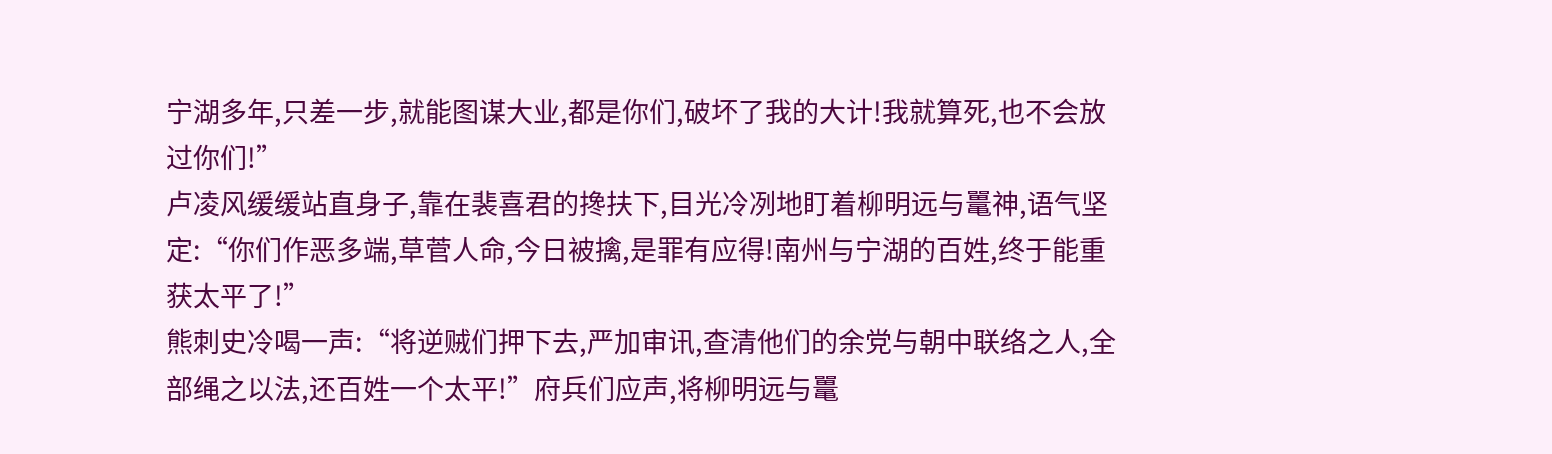宁湖多年,只差一步,就能图谋大业,都是你们,破坏了我的大计!我就算死,也不会放过你们!”
卢凌风缓缓站直身子,靠在裴喜君的搀扶下,目光冷冽地盯着柳明远与鼍神,语气坚定:“你们作恶多端,草菅人命,今日被擒,是罪有应得!南州与宁湖的百姓,终于能重获太平了!”
熊刺史冷喝一声:“将逆贼们押下去,严加审讯,查清他们的余党与朝中联络之人,全部绳之以法,还百姓一个太平!”府兵们应声,将柳明远与鼍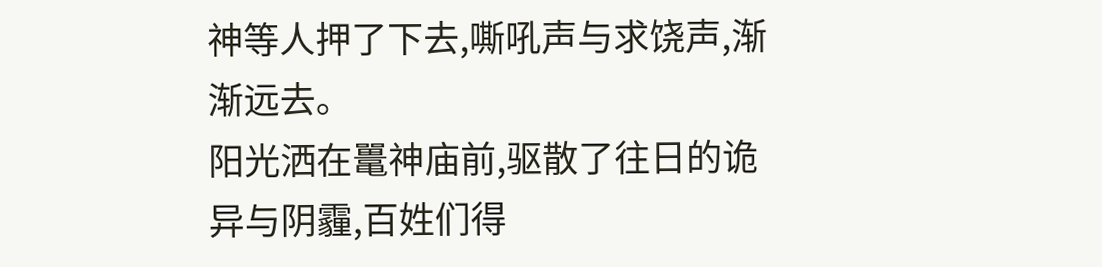神等人押了下去,嘶吼声与求饶声,渐渐远去。
阳光洒在鼍神庙前,驱散了往日的诡异与阴霾,百姓们得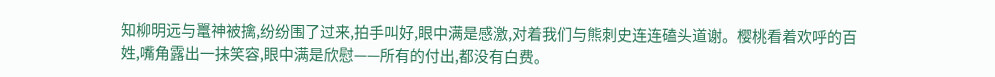知柳明远与鼍神被擒,纷纷围了过来,拍手叫好,眼中满是感激,对着我们与熊刺史连连磕头道谢。樱桃看着欢呼的百姓,嘴角露出一抹笑容,眼中满是欣慰——所有的付出,都没有白费。